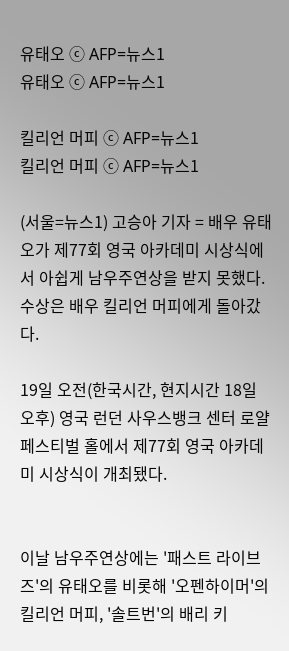유태오 ⓒ AFP=뉴스1
유태오 ⓒ AFP=뉴스1

킬리언 머피 ⓒ AFP=뉴스1
킬리언 머피 ⓒ AFP=뉴스1

(서울=뉴스1) 고승아 기자 = 배우 유태오가 제77회 영국 아카데미 시상식에서 아쉽게 남우주연상을 받지 못했다. 수상은 배우 킬리언 머피에게 돌아갔다.

19일 오전(한국시간, 현지시간 18일 오후) 영국 런던 사우스뱅크 센터 로얄 페스티벌 홀에서 제77회 영국 아카데미 시상식이 개최됐다.


이날 남우주연상에는 '패스트 라이브즈'의 유태오를 비롯해 '오펜하이머'의 킬리언 머피, '솔트번'의 배리 키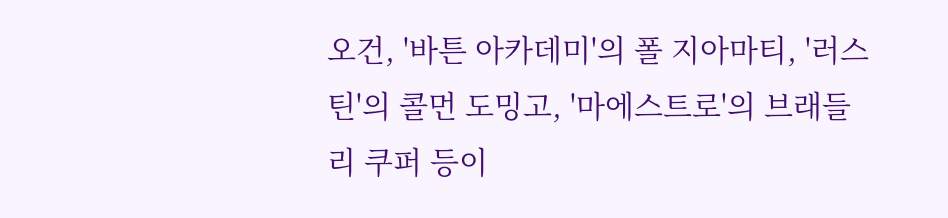오건, '바튼 아카데미'의 폴 지아마티, '러스틴'의 콜먼 도밍고, '마에스트로'의 브래들리 쿠퍼 등이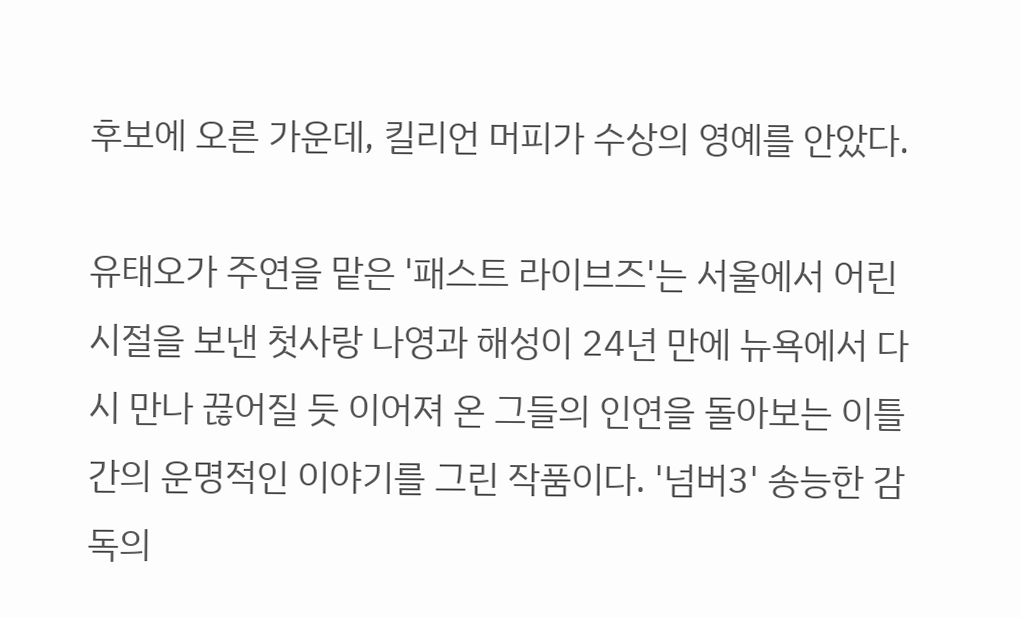후보에 오른 가운데, 킬리언 머피가 수상의 영예를 안았다.

유태오가 주연을 맡은 '패스트 라이브즈'는 서울에서 어린 시절을 보낸 첫사랑 나영과 해성이 24년 만에 뉴욕에서 다시 만나 끊어질 듯 이어져 온 그들의 인연을 돌아보는 이틀간의 운명적인 이야기를 그린 작품이다. '넘버3' 송능한 감독의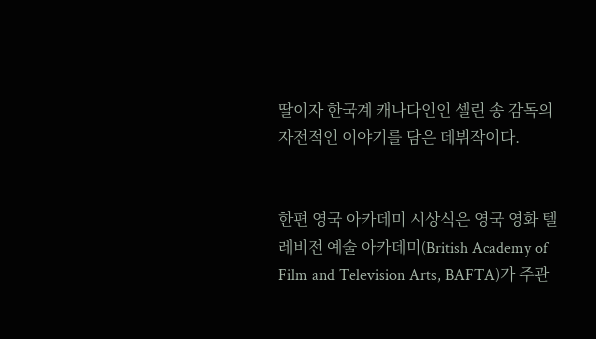딸이자 한국계 캐나다인인 셀린 송 감독의 자전적인 이야기를 담은 데뷔작이다.


한편 영국 아카데미 시상식은 영국 영화 텔레비전 예술 아카데미(British Academy of Film and Television Arts, BAFTA)가 주관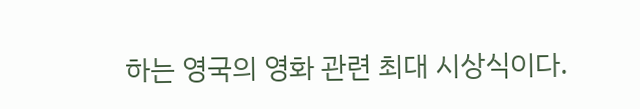하는 영국의 영화 관련 최대 시상식이다.